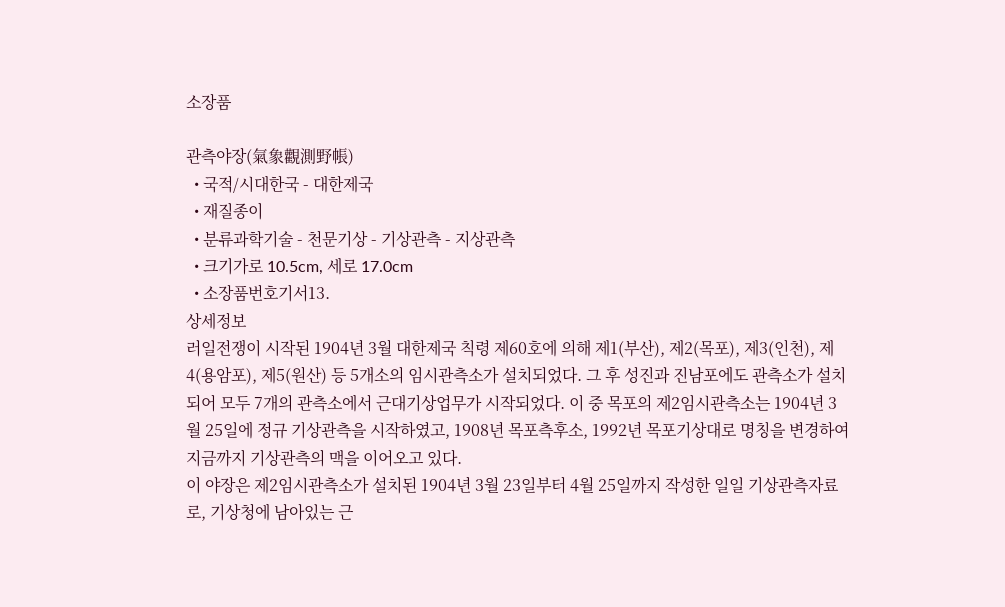소장품

관측야장(氣象觀測野帳)
  • 국적/시대한국 - 대한제국
  • 재질종이
  • 분류과학기술 - 천문기상 - 기상관측 - 지상관측
  • 크기가로 10.5cm, 세로 17.0cm
  • 소장품번호기서13.
상세정보
러일전쟁이 시작된 1904년 3월 대한제국 칙령 제60호에 의해 제1(부산), 제2(목포), 제3(인천), 제4(용암포), 제5(원산) 등 5개소의 임시관측소가 설치되었다. 그 후 성진과 진남포에도 관측소가 설치되어 모두 7개의 관측소에서 근대기상업무가 시작되었다. 이 중 목포의 제2임시관측소는 1904년 3월 25일에 정규 기상관측을 시작하였고, 1908년 목포측후소, 1992년 목포기상대로 명칭을 변경하여 지금까지 기상관측의 맥을 이어오고 있다.
이 야장은 제2임시관측소가 설치된 1904년 3월 23일부터 4월 25일까지 작성한 일일 기상관측자료로, 기상청에 남아있는 근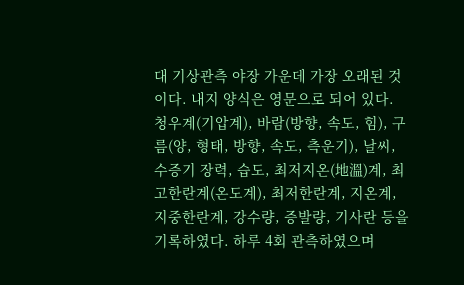대 기상관측 야장 가운데 가장 오래된 것이다. 내지 양식은 영문으로 되어 있다. 청우계(기압계), 바람(방향, 속도, 힘), 구름(양, 형태, 방향, 속도, 측운기), 날씨, 수증기 장력, 습도, 최저지온(地溫)계, 최고한란계(온도계), 최저한란계, 지온계, 지중한란계, 강수량, 증발량, 기사란 등을 기록하였다. 하루 4회 관측하였으며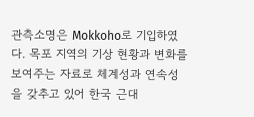관측소명은 Mokkoho로 기입하였다. 목포 지역의 기상 현황과 변화를 보여주는 자료로 체계성과 연속성을 갖추고 있어 한국 근대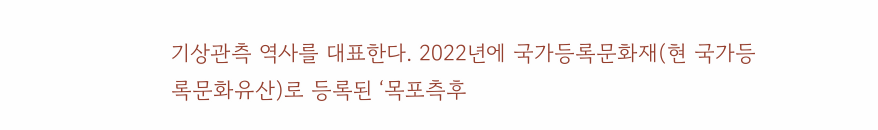기상관측 역사를 대표한다. 2022년에 국가등록문화재(현 국가등록문화유산)로 등록된 ‘목포측후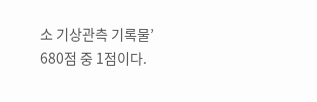소 기상관측 기록물’ 680점 중 1점이다.